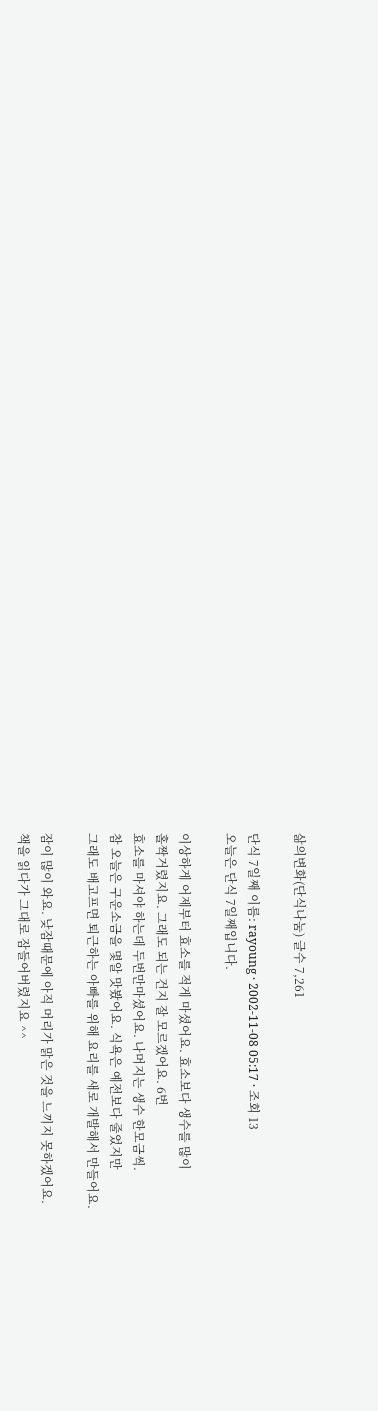삶의변화(단식나눔) 글수 7,261

단식 7일째 이름: rayoung · 2002-11-08 05:17 · 조회 13
오늘은 단식 7일째입니다.

이상하게 어제부터 효소를 적게 마셨어요. 효소보다 생수를 많이
홀짝거렸지요. 그래도 되는 건지 잘 모르겠어요. 6번
효소를 마셔야 하는데 두번만마셨어요. 나머지는 생수 한모금씩.
참 오늘은 구운소금을 몇알 맛봤어요. 식욕은 예전보다 줄었지만
그래도 배고프면 퇴근하는 아빠를 위해 요리를 새로 개발해서 만들어요.

잠이 많이 와요. 낮잠때문에 아직 머리가 맑은 것을 느끼지 못하겠어요.
책을 읽다가 그대로 잠들어버렸지요 ^^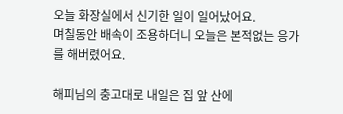오늘 화장실에서 신기한 일이 일어났어요.
며칠동안 배속이 조용하더니 오늘은 본적없는 응가를 해버렸어요.

해피님의 충고대로 내일은 집 앞 산에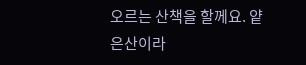오르는 산책을 할께요. 얕은산이라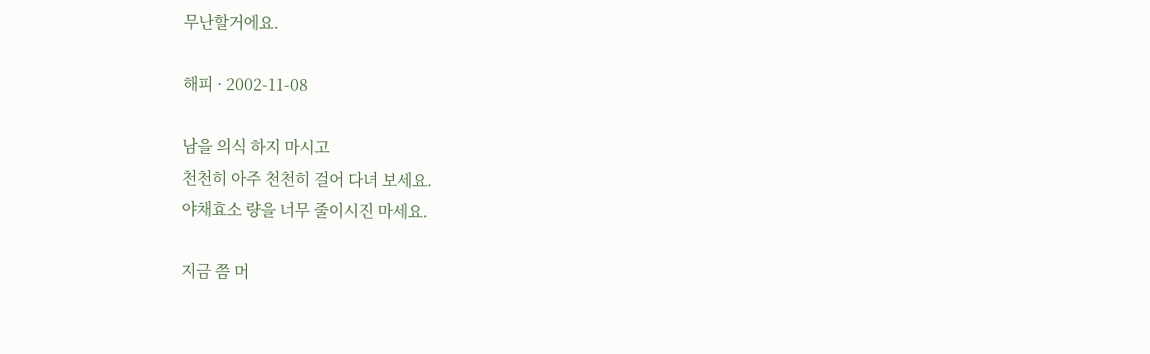무난할거에요.

해피 · 2002-11-08

남을 의식 하지 마시고
천천히 아주 천천히 걸어 다녀 보세요.
야채효소 량을 너무 줄이시진 마세요.

지금 쯤 머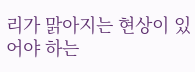리가 맑아지는 현상이 있어야 하는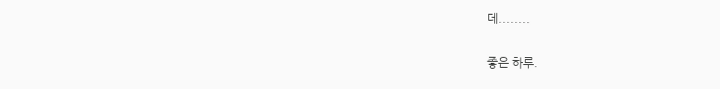데........

좋은 하루.